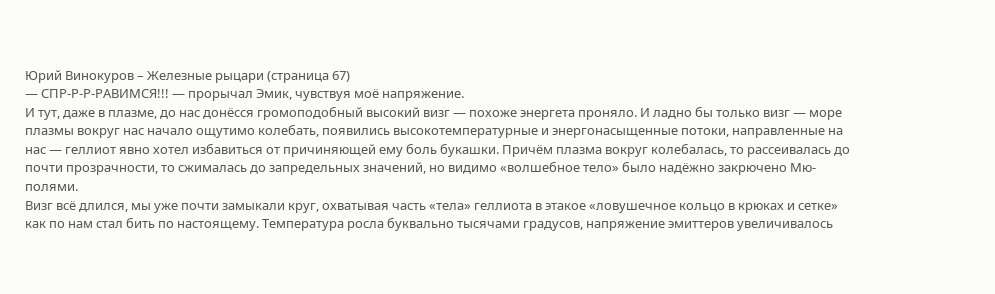Юрий Винокуров – Железные рыцари (страница 67)
— СПР-Р-Р-РАВИМСЯ!!! — прорычал Эмик, чувствуя моё напряжение.
И тут, даже в плазме, до нас донёсся громоподобный высокий визг — похоже энергета проняло. И ладно бы только визг — море плазмы вокруг нас начало ощутимо колебать, появились высокотемпературные и энергонасыщенные потоки, направленные на нас — геллиот явно хотел избавиться от причиняющей ему боль букашки. Причём плазма вокруг колебалась, то рассеивалась до почти прозрачности, то сжималась до запредельных значений, но видимо «волшебное тело» было надёжно закрючено Мю-полями.
Визг всё длился, мы уже почти замыкали круг, охватывая часть «тела» геллиота в этакое «ловушечное кольцо в крюках и сетке» как по нам стал бить по настоящему. Температура росла буквально тысячами градусов, напряжение эмиттеров увеличивалось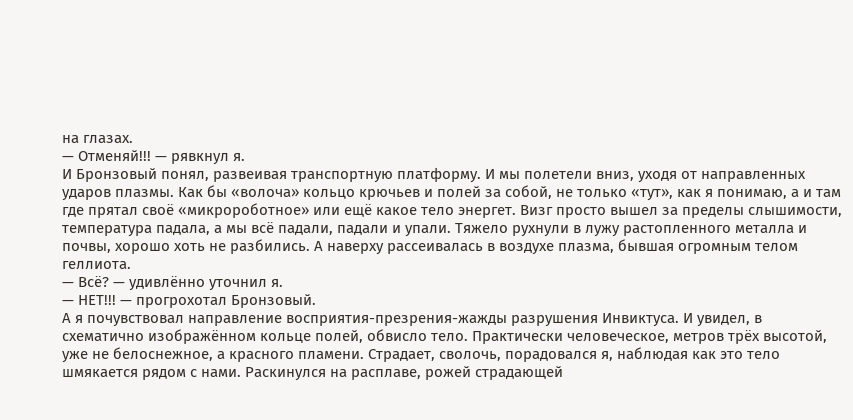на глазах.
— Отменяй!!! — рявкнул я.
И Бронзовый понял, развеивая транспортную платформу. И мы полетели вниз, уходя от направленных ударов плазмы. Как бы «волоча» кольцо крючьев и полей за собой, не только «тут», как я понимаю, а и там где прятал своё «микророботное» или ещё какое тело энергет. Визг просто вышел за пределы слышимости, температура падала, а мы всё падали, падали и упали. Тяжело рухнули в лужу растопленного металла и почвы, хорошо хоть не разбились. А наверху рассеивалась в воздухе плазма, бывшая огромным телом геллиота.
— Всё? — удивлённо уточнил я.
— НЕТ!!! — прогрохотал Бронзовый.
А я почувствовал направление восприятия-презрения-жажды разрушения Инвиктуса. И увидел, в схематично изображённом кольце полей, обвисло тело. Практически человеческое, метров трёх высотой, уже не белоснежное, а красного пламени. Страдает, сволочь, порадовался я, наблюдая как это тело шмякается рядом с нами. Раскинулся на расплаве, рожей страдающей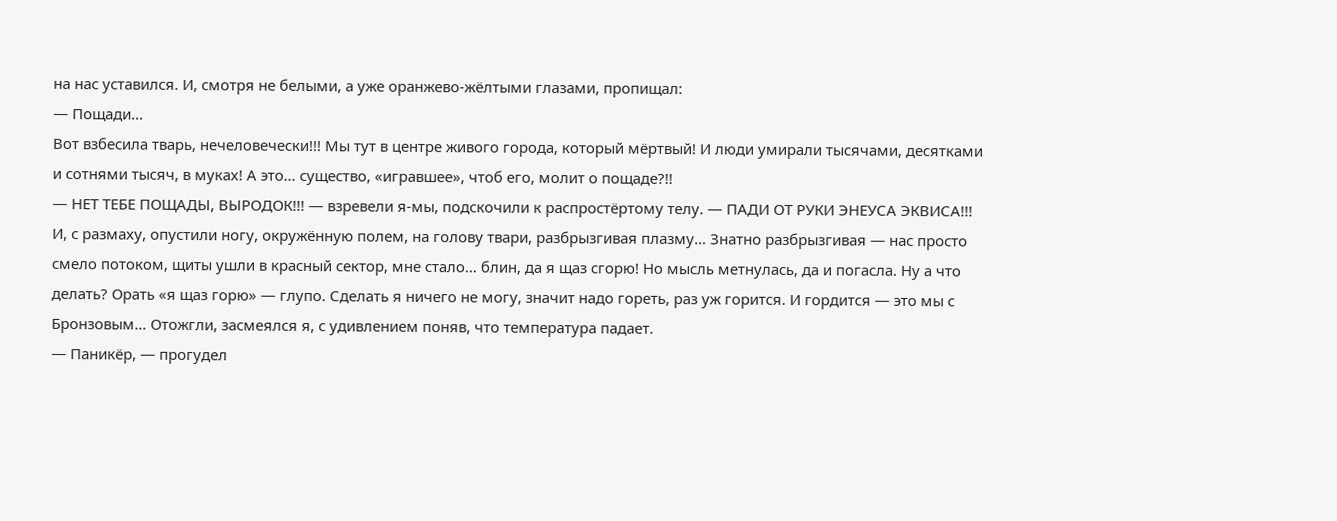на нас уставился. И, смотря не белыми, а уже оранжево-жёлтыми глазами, пропищал:
— Пощади…
Вот взбесила тварь, нечеловечески!!! Мы тут в центре живого города, который мёртвый! И люди умирали тысячами, десятками и сотнями тысяч, в муках! А это… существо, «игравшее», чтоб его, молит о пощаде?!!
— НЕТ ТЕБЕ ПОЩАДЫ, ВЫРОДОК!!! — взревели я-мы, подскочили к распростёртому телу. — ПАДИ ОТ РУКИ ЭНЕУСА ЭКВИСА!!!
И, с размаху, опустили ногу, окружённую полем, на голову твари, разбрызгивая плазму… Знатно разбрызгивая — нас просто смело потоком, щиты ушли в красный сектор, мне стало… блин, да я щаз сгорю! Но мысль метнулась, да и погасла. Ну а что делать? Орать «я щаз горю» — глупо. Сделать я ничего не могу, значит надо гореть, раз уж горится. И гордится — это мы с Бронзовым… Отожгли, засмеялся я, с удивлением поняв, что температура падает.
— Паникёр, — прогудел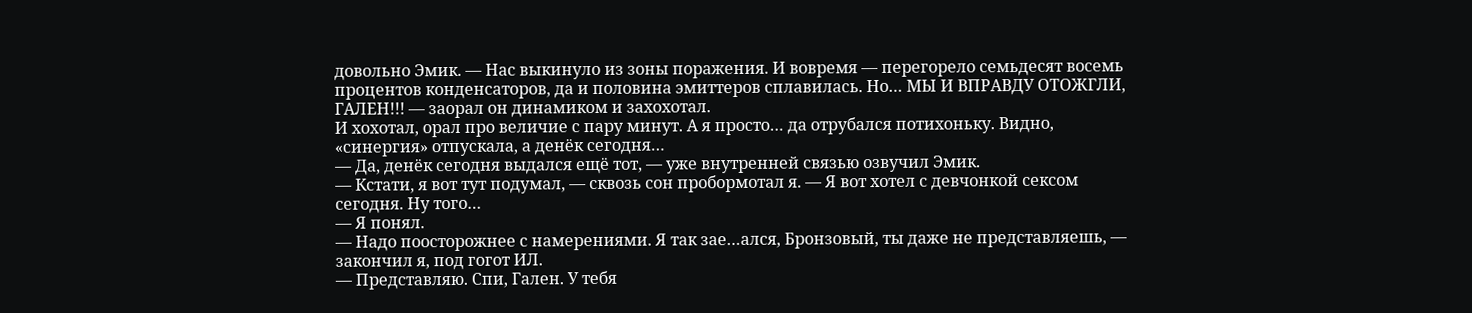довольно Эмик. — Нас выкинуло из зоны поражения. И вовремя — перегорело семьдесят восемь процентов конденсаторов, да и половина эмиттеров сплавилась. Но… МЫ И ВПРАВДУ ОТОЖГЛИ, ГАЛЕН!!! — заорал он динамиком и захохотал.
И хохотал, орал про величие с пару минут. А я просто… да отрубался потихоньку. Видно, «синергия» отпускала, а денёк сегодня…
— Да, денёк сегодня выдался ещё тот, — уже внутренней связью озвучил Эмик.
— Кстати, я вот тут подумал, — сквозь сон пробормотал я. — Я вот хотел с девчонкой сексом сегодня. Ну того…
— Я понял.
— Надо поосторожнее с намерениями. Я так зае…ался, Бронзовый, ты даже не представляешь, — закончил я, под гогот ИЛ.
— Представляю. Спи, Гален. У тебя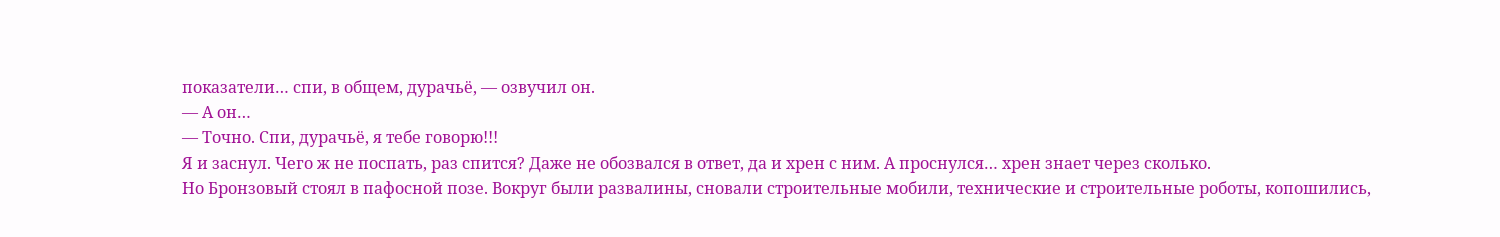показатели… спи, в общем, дурачьё, — озвучил он.
— А он…
— Точно. Спи, дурачьё, я тебе говорю!!!
Я и заснул. Чего ж не поспать, раз спится? Даже не обозвался в ответ, да и хрен с ним. А проснулся… хрен знает через сколько.
Но Бронзовый стоял в пафосной позе. Вокруг были развалины, сновали строительные мобили, технические и строительные роботы, копошились,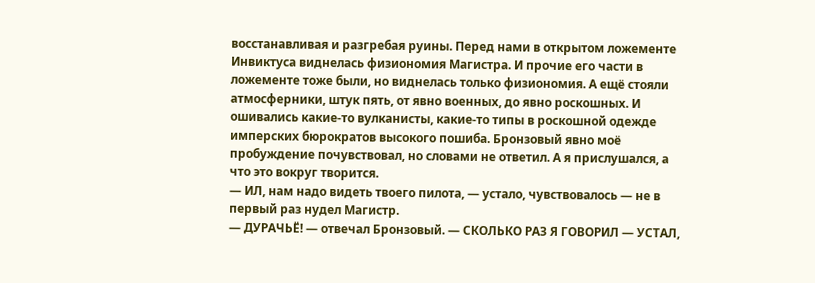восстанавливая и разгребая руины. Перед нами в открытом ложементе Инвиктуса виднелась физиономия Магистра. И прочие его части в ложементе тоже были, но виднелась только физиономия. А ещё стояли атмосферники, штук пять, от явно военных, до явно роскошных. И ошивались какие-то вулканисты, какие-то типы в роскошной одежде имперских бюрократов высокого пошиба. Бронзовый явно моё пробуждение почувствовал, но словами не ответил. А я прислушался, а что это вокруг творится.
— ИЛ, нам надо видеть твоего пилота, — устало, чувствовалось — не в первый раз нудел Магистр.
— ДУРАЧЬЁ! — отвечал Бронзовый. — СКОЛЬКО РАЗ Я ГОВОРИЛ — УСТАЛ,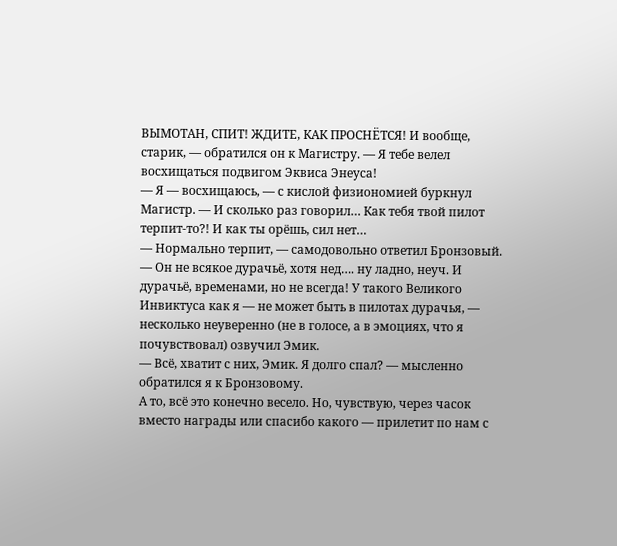ВЫМОТАН, СПИТ! ЖДИТЕ, КАК ПРОСНЁТСЯ! И вообще, старик, — обратился он к Магистру. — Я тебе велел восхищаться подвигом Эквиса Энеуса!
— Я — восхищаюсь, — с кислой физиономией буркнул Магистр. — И сколько раз говорил… Как тебя твой пилот терпит-то?! И как ты орёшь, сил нет…
— Нормально терпит, — самодовольно ответил Бронзовый. — Он не всякое дурачьё, хотя нед…. ну ладно, неуч. И дурачьё, временами, но не всегда! У такого Великого Инвиктуса как я — не может быть в пилотах дурачья, — несколько неуверенно (не в голосе, а в эмоциях, что я почувствовал) озвучил Эмик.
— Всё, хватит с них, Эмик. Я долго спал? — мысленно обратился я к Бронзовому.
А то, всё это конечно весело. Но, чувствую, через часок вместо награды или спасибо какого — прилетит по нам с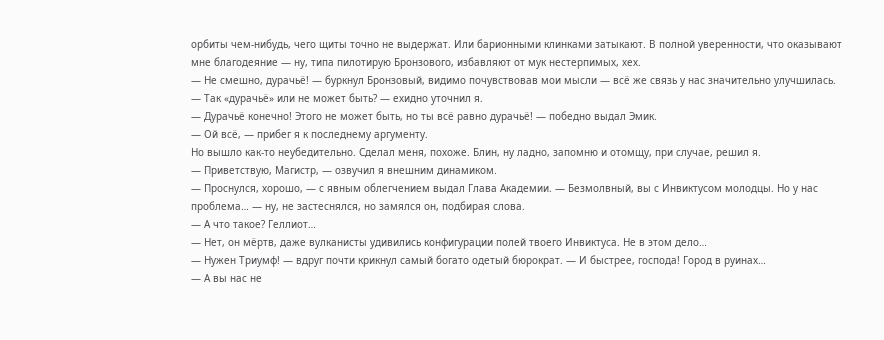орбиты чем-нибудь, чего щиты точно не выдержат. Или барионными клинками затыкают. В полной уверенности, что оказывают мне благодеяние — ну, типа пилотирую Бронзового, избавляют от мук нестерпимых, хех.
— Не смешно, дурачьё! — буркнул Бронзовый, видимо почувствовав мои мысли — всё же связь у нас значительно улучшилась.
— Так «дурачьё» или не может быть? — ехидно уточнил я.
— Дурачьё конечно! Этого не может быть, но ты всё равно дурачьё! — победно выдал Эмик.
— Ой всё, — прибег я к последнему аргументу.
Но вышло как-то неубедительно. Сделал меня, похоже. Блин, ну ладно, запомню и отомщу, при случае, решил я.
— Приветствую, Магистр, — озвучил я внешним динамиком.
— Проснулся, хорошо, — с явным облегчением выдал Глава Академии. — Безмолвный, вы с Инвиктусом молодцы. Но у нас проблема… — ну, не застеснялся, но замялся он, подбирая слова.
— А что такое? Геллиот…
— Нет, он мёртв, даже вулканисты удивились конфигурации полей твоего Инвиктуса. Не в этом дело…
— Нужен Триумф! — вдруг почти крикнул самый богато одетый бюрократ. — И быстрее, господа! Город в руинах…
— А вы нас не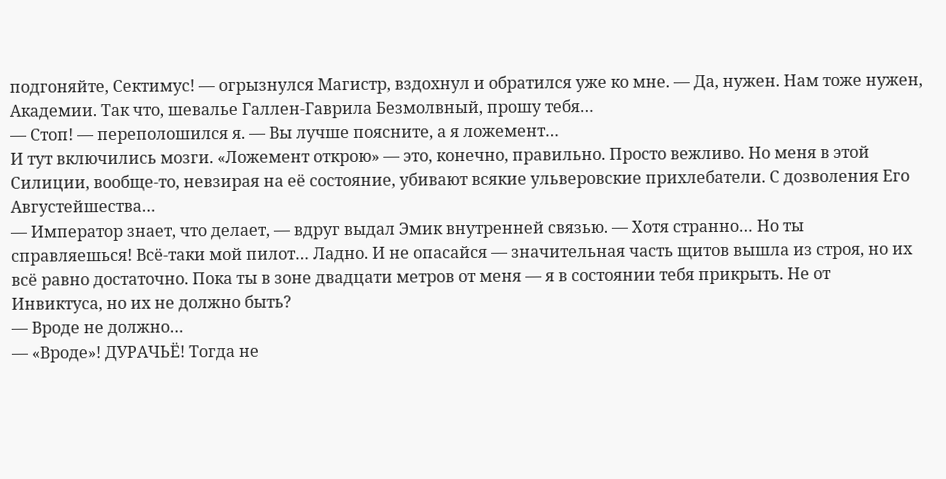подгоняйте, Сектимус! — огрызнулся Магистр, вздохнул и обратился уже ко мне. — Да, нужен. Нам тоже нужен, Академии. Так что, шевалье Галлен-Гаврила Безмолвный, прошу тебя…
— Стоп! — переполошился я. — Вы лучше поясните, а я ложемент…
И тут включились мозги. «Ложемент открою» — это, конечно, правильно. Просто вежливо. Но меня в этой Силиции, вообще-то, невзирая на её состояние, убивают всякие ульверовские прихлебатели. С дозволения Его Августейшества…
— Император знает, что делает, — вдруг выдал Эмик внутренней связью. — Хотя странно… Но ты справляешься! Всё-таки мой пилот… Ладно. И не опасайся — значительная часть щитов вышла из строя, но их всё равно достаточно. Пока ты в зоне двадцати метров от меня — я в состоянии тебя прикрыть. Не от Инвиктуса, но их не должно быть?
— Вроде не должно…
— «Вроде»! ДУРАЧЬЁ! Тогда не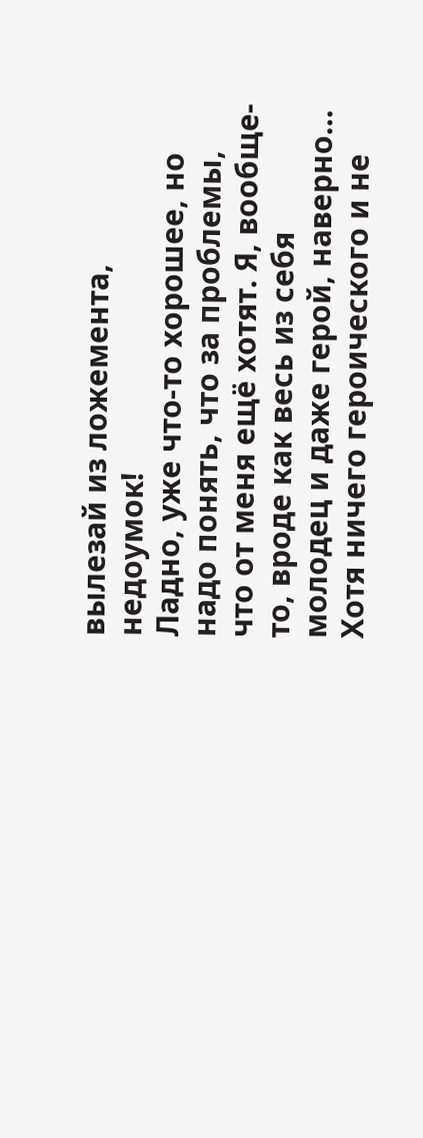вылезай из ложемента, недоумок!
Ладно, уже что-то хорошее, но надо понять, что за проблемы, что от меня ещё хотят. Я, вообще-то, вроде как весь из себя молодец и даже герой, наверно… Хотя ничего героического и не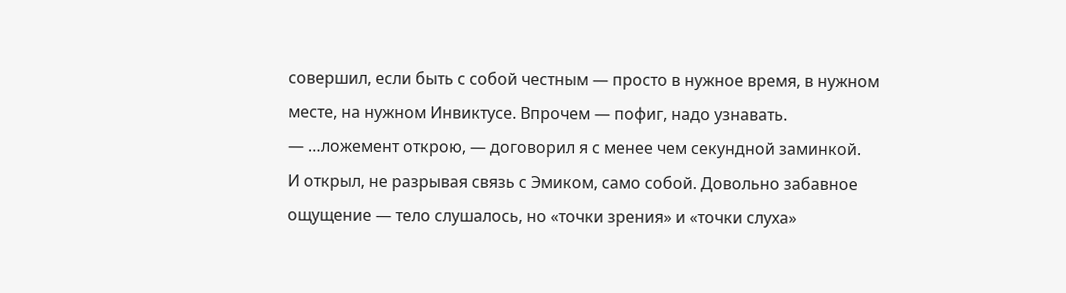совершил, если быть с собой честным — просто в нужное время, в нужном месте, на нужном Инвиктусе. Впрочем — пофиг, надо узнавать.
— …ложемент открою, — договорил я с менее чем секундной заминкой.
И открыл, не разрывая связь с Эмиком, само собой. Довольно забавное ощущение — тело слушалось, но «точки зрения» и «точки слуха»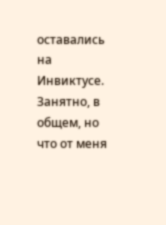оставались на Инвиктусе. Занятно, в общем, но что от меня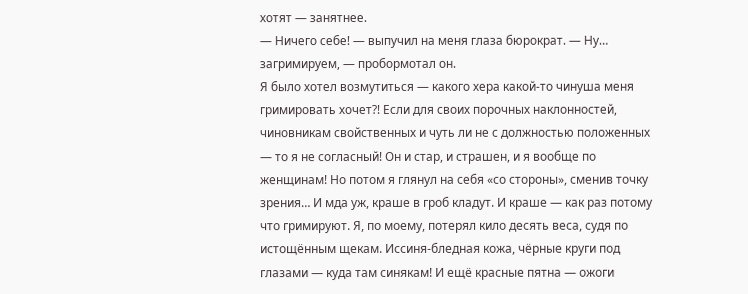хотят — занятнее.
— Ничего себе! — выпучил на меня глаза бюрократ. — Ну… загримируем, — пробормотал он.
Я было хотел возмутиться — какого хера какой-то чинуша меня гримировать хочет?! Если для своих порочных наклонностей, чиновникам свойственных и чуть ли не с должностью положенных — то я не согласный! Он и стар, и страшен, и я вообще по женщинам! Но потом я глянул на себя «со стороны», сменив точку зрения… И мда уж, краше в гроб кладут. И краше — как раз потому что гримируют. Я, по моему, потерял кило десять веса, судя по истощённым щекам. Иссиня-бледная кожа, чёрные круги под глазами — куда там синякам! И ещё красные пятна — ожоги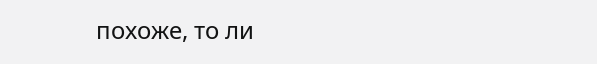похоже, то ли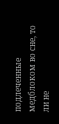подлеченные медблоком во сне, то ли не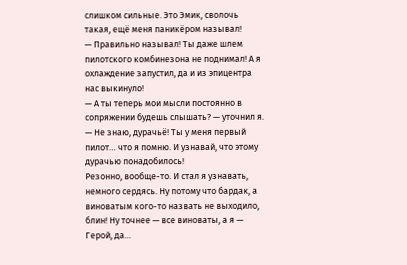слишком сильные. Это Эмик, сволочь такая, ещё меня паникёром называл!
— Правильно называл! Ты даже шлем пилотского комбинезона не поднимал! А я охлаждение запустил, да и из эпицентра нас выкинуло!
— А ты теперь мои мысли постоянно в сопряжении будешь слышать? — уточнил я.
— Не знаю, дурачьё! Ты у меня первый пилот… что я помню. И узнавай, что этому дурачью понадобилось!
Резонно, вообще-то. И стал я узнавать, немного сердясь. Ну потому что бардак, а виноватым кого-то назвать не выходило, блин! Ну точнее — все виноваты, а я — Герой, да…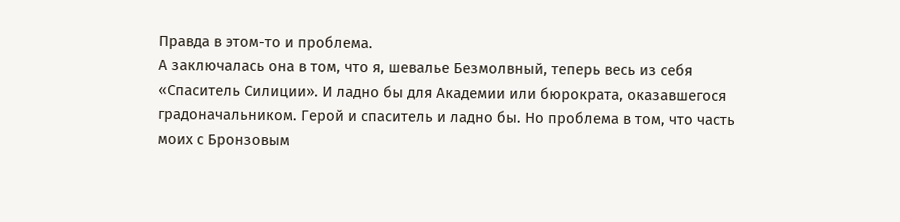Правда в этом-то и проблема.
А заключалась она в том, что я, шевалье Безмолвный, теперь весь из себя «Спаситель Силиции». И ладно бы для Академии или бюрократа, оказавшегося градоначальником. Герой и спаситель и ладно бы. Но проблема в том, что часть моих с Бронзовым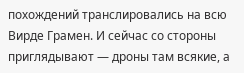похождений транслировались на всю Вирде Грамен. И сейчас со стороны приглядывают — дроны там всякие, а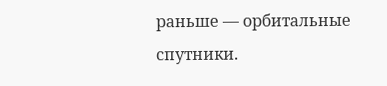раньше — орбитальные спутники.